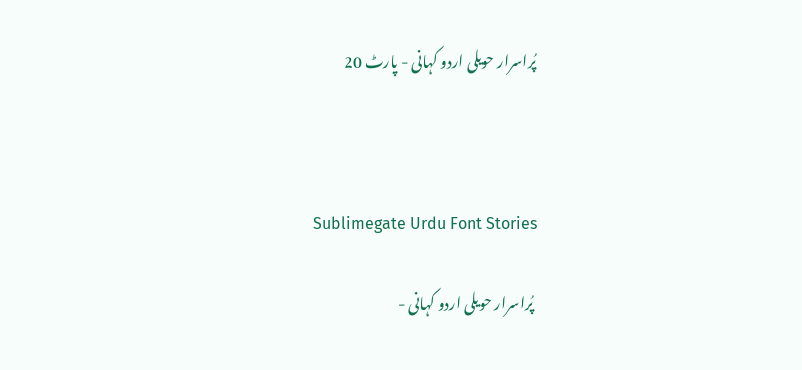پُراسرار حویلی اردو کہانی - پارٹ 20



Sublimegate Urdu Font Stories

 پُراسرار حویلی اردو کہانی -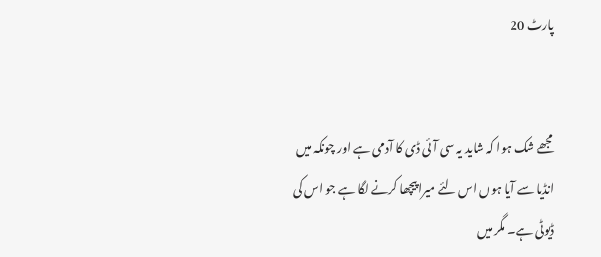پارٹ 20


مجھے شک ہوا کہ شاید یہ سی آئی ڈی کا آدمی ہے اور چونکہ میں انڈیا سے آیا ہوں اس لئے میرا پیچھا کرنے لگا ہے جو اس کی ڈیوٹی ہے۔ مگر میں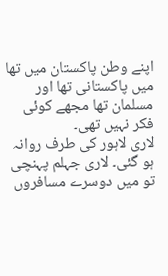اپنے وطن پاکستان میں تھا میں پاکستانی تھا اور مسلمان تھا مجھے کوئی فکر نہیں تھی۔
لاری لاہور کی طرف روانہ ہو گئی۔ لاری جہلم پہنچی تو میں دوسرے مسافروں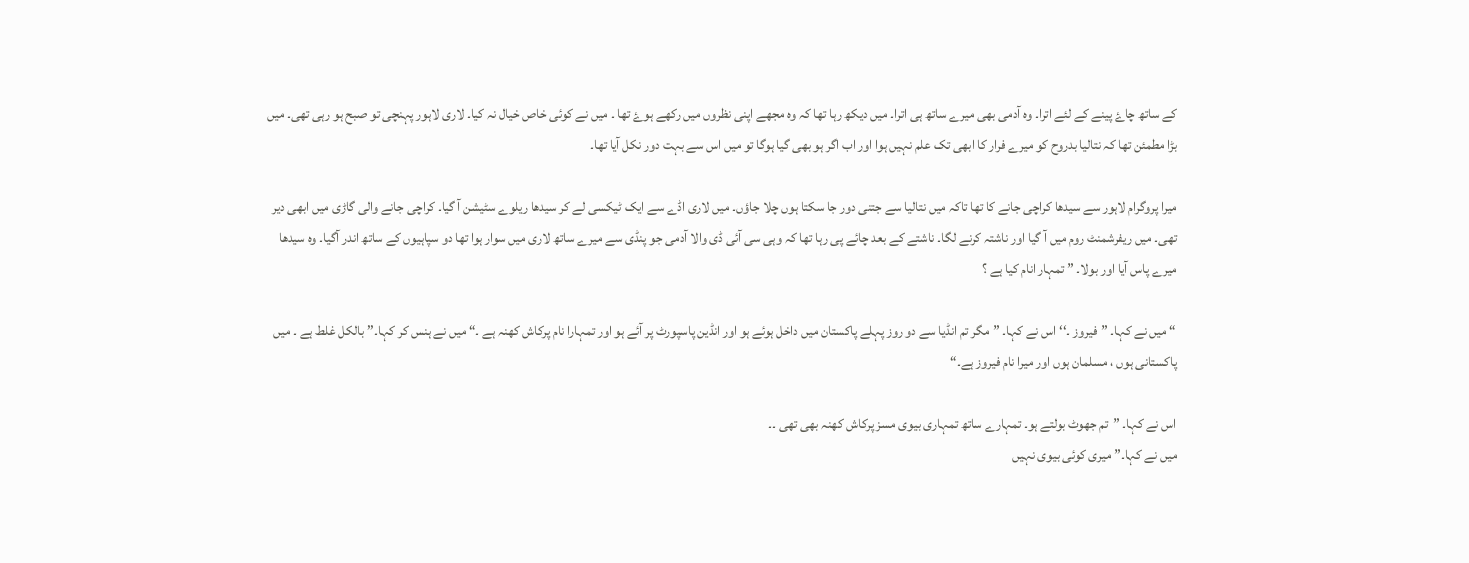کے ساتھ چاۓ پینے کے لئے اترا۔ وہ آدمی بھی میرے ساتھ ہی اترا۔ میں دیکھ رہا تھا کہ وہ مجھے اپنی نظروں میں رکھے ہوۓ تھا ۔ میں نے کوئی خاص خیال نہ کیا۔ لاری لاہور پہنچی تو صبح ہو رہی تھی۔ میں بڑا مطمئن تھا کہ نتالیا بدروح کو میرے فرار کا ابھی تک علم نہیں ہوا اور اب اگر ہو بھی گیا ہوگا تو میں اس سے بہت دور نکل آیا تھا۔

میرا پروگرام لاہور سے سیدھا کراچی جانے کا تھا تاکہ میں نتالیا سے جتنی دور جا سکتا ہوں چلا جاؤں۔ میں لاری اڈے سے ایک ٹیکسی لے کر سیدھا ریلوے سٹیشن آ گیا۔ کراچی جانے والی گاڑی میں ابھی دیر تھی۔ میں ریفرشمنٹ روم میں آ گیا اور ناشتہ کرنے لگا۔ ناشتے کے بعد چائے پی رہا تھا کہ وہی سی آئی ڈی والا آدمی جو پنڈی سے میرے ساتھ لاری میں سوار ہوا تھا دو سپاہیوں کے ساتھ اندر آگیا۔ وہ سیدھا میرے پاس آیا اور بولا۔ ” تمہار انام کیا ہے ؟

“ میں نے کہا۔ ”فیروز ۔‘‘ اس نے کہا۔ ”مگر تم انڈیا سے دو روز پہلے پاکستان میں داخل ہوئے ہو اور انڈین پاسپورٹ پر آئے ہو اور تمہارا نام پرکاش کھنہ ہے ۔“ میں نے ہنس کر کہا۔’’ بالکل غلط ہے ۔ میں پاکستانی ہوں ، مسلمان ہوں اور میرا نام فیروز ہے۔“

اس نے کہا۔ ”تم جھوٹ بولتے ہو۔ تمہارے ساتھ تمہاری بیوی مسز پرکاش کھنہ بھی تھی ۔۔
میں نے کہا۔” میری کوئی بیوی نہیں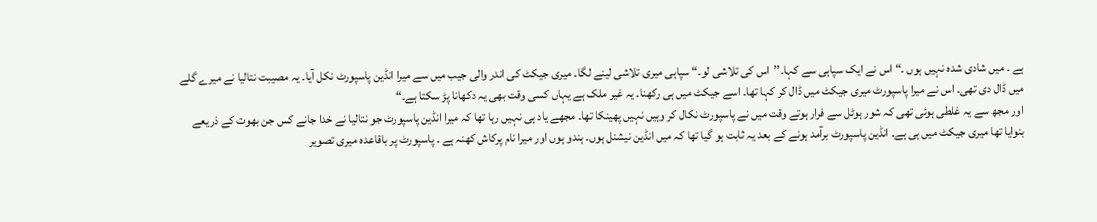ہے ۔ میں شادی شدہ نہیں ہوں ۔“ اس نے ایک سپاہی سے کہا۔’’اس کی تلاشی لو۔“ سپاہی میری تلاشی لینے لگا۔ میری جیکٹ کی اندر والی جیب میں سے میرا انڈین پاسپورٹ نکل آیا۔ یہ مصیبت نتالیا نے میرے گلے میں ڈال دی تھی۔ اس نے میرا پاسپورٹ میری جیکٹ میں ڈال کر کہا تھا۔ اسے جیکٹ میں ہی رکھنا۔ یہ غیر ملک ہے یہاں کسی وقت بھی یہ دکھانا پڑ سکتا ہے۔“
اور مجھ سے یہ غلطی ہوئی تھی کہ شور ہوٹل سے فرار ہوتے وقت میں نے پاسپورٹ نکال کر وہیں نہیں پھینکا تھا۔ مجھے یاد ہی نہیں رہا تھا کہ میرا انڈین پاسپورٹ جو نتالیا نے خدا جانے کس جن بھوت کے ذریعے بنوایا تھا میری جیکٹ میں ہی ہے۔ انڈین پاسپورٹ برآمد ہونے کے بعد یہ ثابت ہو گیا تھا کہ میں انڈین نیشنل ہوں۔ ہندو ہوں اور میرا نام پرکاش کھنہ ہے ۔ پاسپورٹ پر باقاعدہ میری تصویر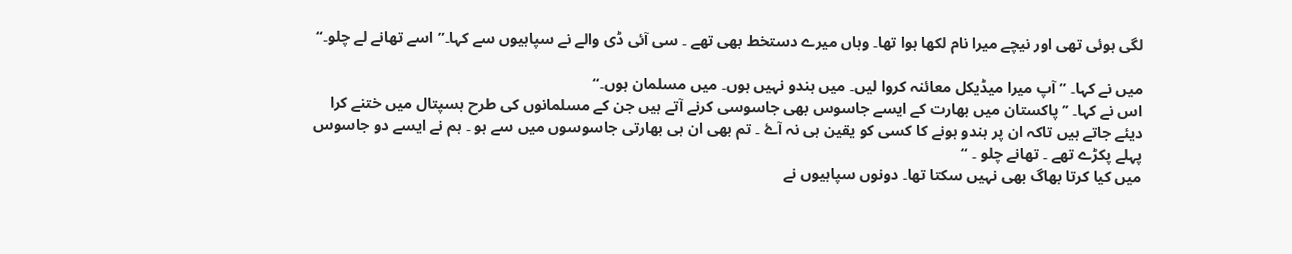لگی ہوئی تھی اور نیچے میرا نام لکھا ہوا تھا۔ وہاں میرے دستخط بھی تھے ۔ سی آئی ڈی والے نے سپاہیوں سے کہا۔”اسے تھانے لے چلو۔“

میں نے کہا۔ ” آپ میرا میڈیکل معائنہ کروا لیں۔ میں ہندو نہیں ہوں۔ میں مسلمان ہوں۔“
اس نے کہا۔ ’’پاکستان میں بھارت کے ایسے جاسوس بھی جاسوسی کرنے آتے ہیں جن کے مسلمانوں کی طرح ہسپتال میں ختنے کرا دیئے جاتے ہیں تاکہ ان پر ہندو ہونے کا کسی کو یقین ہی نہ آۓ ۔ تم بھی ان ہی بھارتی جاسوسوں میں سے ہو ۔ ہم نے ایسے دو جاسوس پہلے پکڑے تھے ۔ تھانے چلو ۔ “
میں کیا کرتا بھاگ بھی نہیں سکتا تھا۔ دونوں سپاہیوں نے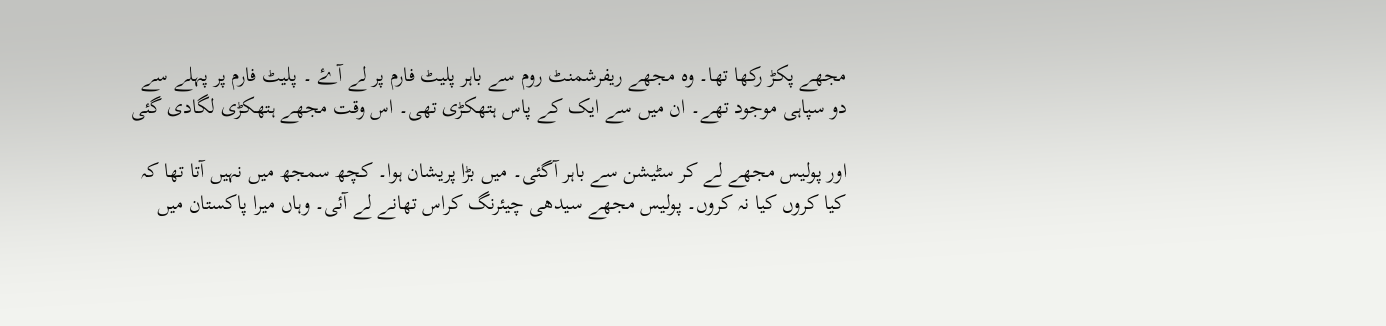مجھے پکڑ رکھا تھا۔ وہ مجھے ریفرشمنٹ روم سے باہر پلیٹ فارم پر لے آۓ ۔ پلیٹ فارم پر پہلے سے دو سپاہی موجود تھے۔ ان میں سے ایک کے پاس ہتھکڑی تھی۔ اس وقت مجھے ہتھکڑی لگادی گئی

اور پولیس مجھے لے کر سٹیشن سے باہر آگئی۔ میں بڑا پریشان ہوا۔ کچھ سمجھ میں نہیں آتا تھا کہ کیا کروں کیا نہ کروں۔ پولیس مجھے سیدھی چیئرنگ کراس تھانے لے آئی۔ وہاں میرا پاکستان میں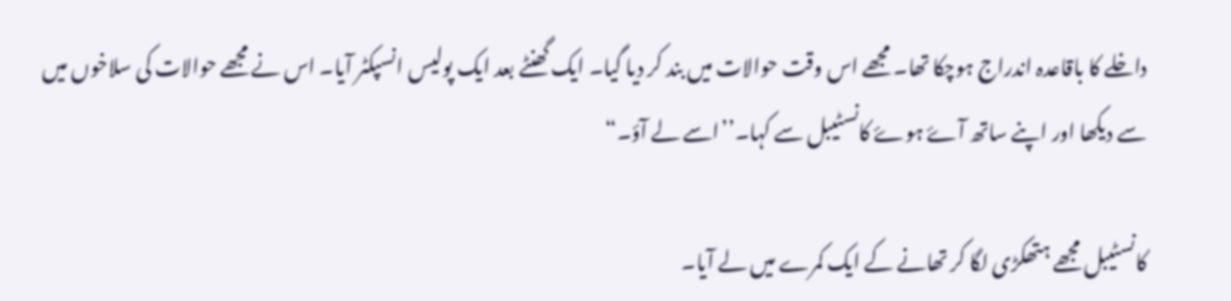داخلے کا باقاعدہ اندراج ہوچکا تھا۔ مجھے اس وقت حوالات میں بند کر دیا گیا۔ ایک گھنٹے بعد ایک پولیس انسپکٹر آیا۔ اس نے مجھے حوالات کی سلاخوں میں سے دیکھا اور اپنے ساتھ آۓ ہوۓ کانسٹیبل سے کہا۔’’اسے لے آؤ۔“

کانسٹیبل مجھے ہتھکڑی لگا کر تھانے کے ایک کمرے میں لے آیا۔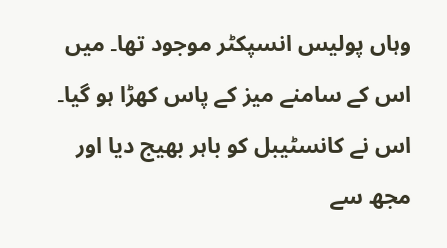وہاں پولیس انسپکٹر موجود تھا۔ میں اس کے سامنے میز کے پاس کھڑا ہو گیا۔ اس نے کانسٹیبل کو باہر بھیج دیا اور مجھ سے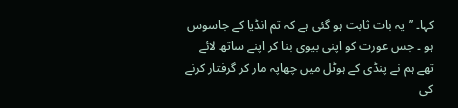کہا۔ ’’یہ بات ثابت ہو گئی ہے کہ تم انڈیا کے جاسوس ہو ۔ جس عورت کو اپنی بیوی بنا کر اپنے ساتھ لائے تھے ہم نے پنڈی کے ہوٹل میں چھاپہ مار کر گرفتار کرنے کی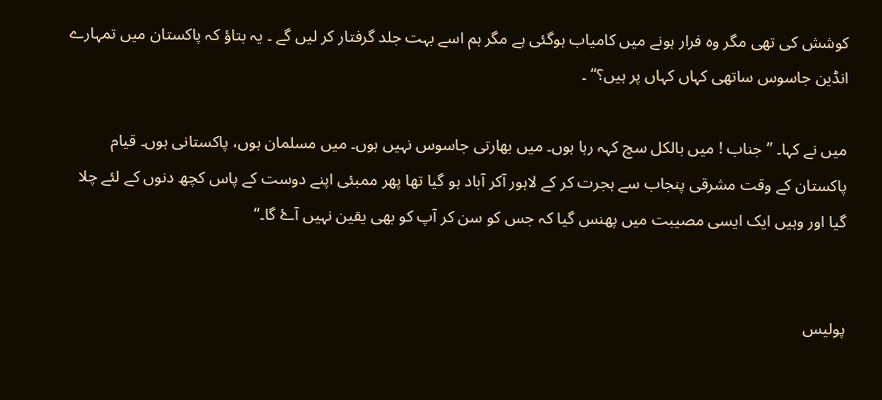کوشش کی تھی مگر وہ فرار ہونے میں کامیاب ہوگئی ہے مگر ہم اسے بہت جلد گرفتار کر لیں گے ۔ یہ بتاؤ کہ پاکستان میں تمہارے انڈین جاسوس ساتھی کہاں کہاں پر ہیں؟“ ۔

میں نے کہا۔ ’’جناب ! میں بالکل سچ کہہ رہا ہوں۔ میں بھارتی جاسوس نہیں ہوں۔ میں مسلمان ہوں، پاکستانی ہوں۔ قیام پاکستان کے وقت مشرقی پنجاب سے ہجرت کر کے لاہور آکر آباد ہو گیا تھا پھر ممبئی اپنے دوست کے پاس کچھ دنوں کے لئے چلا گیا اور وہیں ایک ایسی مصیبت میں پھنس گیا کہ جس کو سن کر آپ کو بھی یقین نہیں آۓ گا۔“


پولیس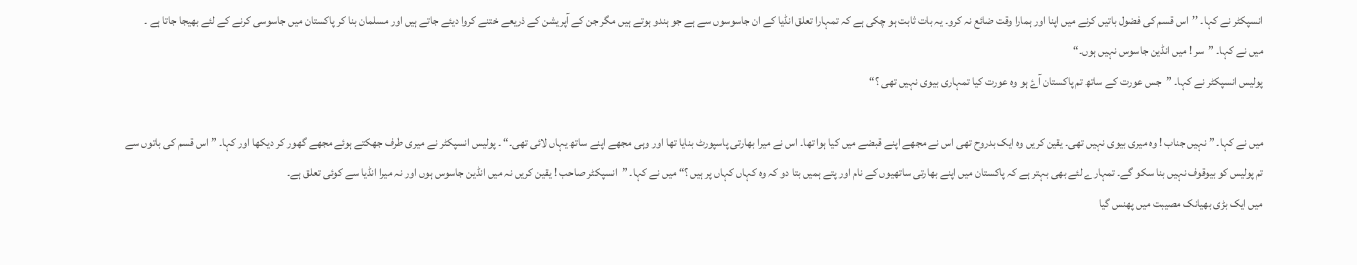انسپکٹر نے کہا۔ ’’اس قسم کی فضول باتیں کرنے میں اپنا اور ہمارا وقت ضائع نہ کرو۔ یہ بات ثابت ہو چکی ہے کہ تمہارا تعلق انڈیا کے ان جاسوسوں سے ہے جو ہندو ہوتے ہیں مگر جن کے آپریشن کے ذریعے ختنے کروا دیئے جاتے ہیں اور مسلمان بنا کر پاکستان میں جاسوسی کرنے کے لئے بھیجا جاتا ہے ۔
میں نے کہا۔ ”سر ! میں انڈین جاسوس نہیں ہوں۔“
پولیس انسپکٹر نے کہا۔ ”جس عورت کے ساتھ تم پاکستان آۓ ہو وہ عورت کیا تمہاری بیوی نہیں تھی ؟“

میں نے کہا۔ ” نہیں جناب ! وہ میری بیوی نہیں تھی۔ یقین کریں وہ ایک بدروح تھی اس نے مجھے اپنے قبضے میں کیا ہوا تھا۔ اس نے میرا بھارتی پاسپورٹ بنایا تھا اور وہی مجھے اپنے ساتھ یہاں لائی تھی۔“ ۔ پولیس انسپکٹر نے میری طرف جھکتے ہوئے مجھے گھور کر دیکھا اور کہا۔ ” اس قسم کی باتوں سے تم پولیس کو بیوقوف نہیں بنا سکو گے۔ تمہارے لئے بھی بہتر ہے کہ پاکستان میں اپنے بھارتی ساتھیوں کے نام اور پتے ہمیں بتا دو کہ وہ کہاں کہاں پر ہیں ؟“ میں نے کہا۔ ”انسپکٹر صاحب ! یقین کریں نہ میں انڈین جاسوس ہوں اور نہ میرا انڈیا سے کوئی تعلق ہے۔
میں ایک بڑی بھیانک مصیبت میں پھنس گیا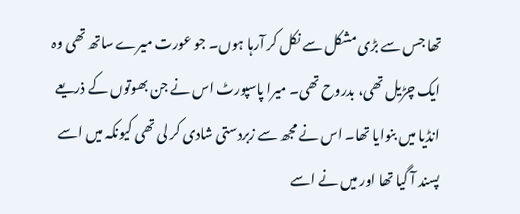تھا جس سے بڑی مشکل سے نکل کر آرہا ہوں۔ جو عورت میرے ساتھ تھی وہ ایک چڑیل تھی، بدروح تھی۔ میرا پاسپورٹ اس نے جن بھوتوں کے ذریعے انڈیا میں بنوایا تھا۔ اس نے مجھ سے زبردستی شادی کر لی تھی کیونکہ میں اسے پسند آ گیا تھا اور میں نے اسے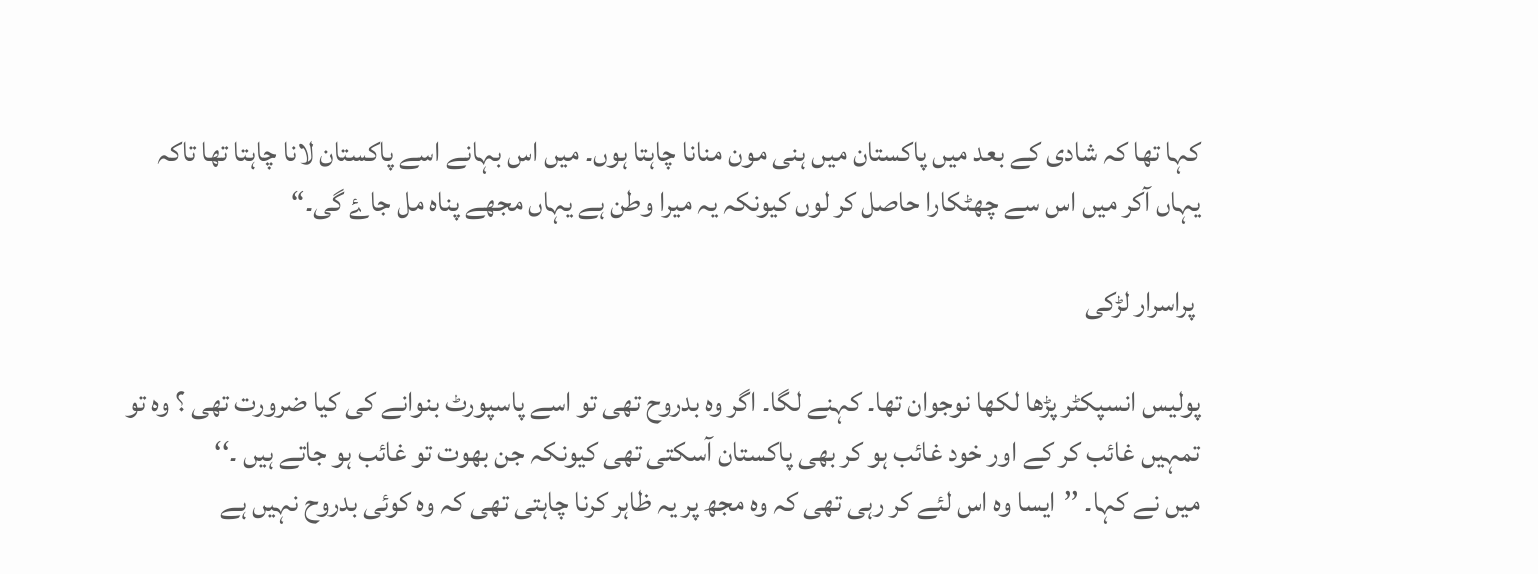کہا تھا کہ شادی کے بعد میں پاکستان میں ہنی مون منانا چاہتا ہوں۔ میں اس بہانے اسے پاکستان لانا چاہتا تھا تاکہ یہاں آکر میں اس سے چھٹکارا حاصل کر لوں کیونکہ یہ میرا وطن ہے یہاں مجھے پناہ مل جاۓ گی۔“

 پراسرار لڑکی

پولیس انسپکٹر پڑھا لکھا نوجوان تھا۔ کہنے لگا۔ اگر وہ بدروح تھی تو اسے پاسپورٹ بنوانے کی کیا ضرورت تھی ؟ وہ تو تمہیں غائب کر کے اور خود غائب ہو کر بھی پاکستان آسکتی تھی کیونکہ جن بھوت تو غائب ہو جاتے ہیں ۔‘‘
میں نے کہا۔ ’’ایسا وہ اس لئے کر رہی تھی کہ وہ مجھ پر یہ ظاہر کرنا چاہتی تھی کہ وہ کوئی بدروح نہیں ہے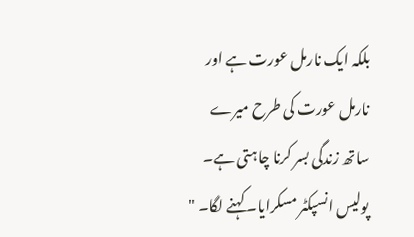بلکہ ایک نارمل عورت ہے اور نارمل عورت کی طرح میرے ساتھ زندگی بسر کرنا چاہتی ہے۔ پولیس انسپکٹر مسکرایا۔ کہنے لگا۔ "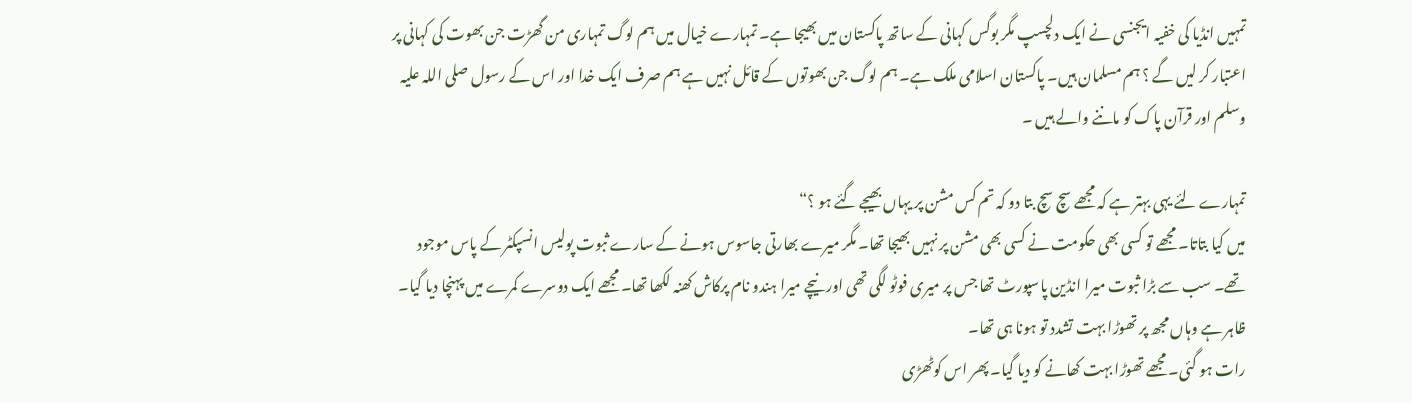تمہیں انڈیا کی خفیہ ایجنسی نے ایک دلچسپ مگر بوگس کہانی کے ساتھ پاکستان میں بھیجا ہے۔ تمہارے خیال میں ہم لوگ تمہاری من گھڑت جن بھوت کی کہانی پر اعتبار کر لیں گے ؟ ہم مسلمان ہیں۔ پاکستان اسلامی ملک ہے۔ ہم لوگ جن بھوتوں کے قائل نہیں ہے ہم صرف ایک خدا اور اس کے رسول صلی اللہ علیہ وسلم اور قرآن پاک کو ماننے والے ہیں ۔

تمہارے لئے یہی بہتر ہے کہ مجھے سچ سچ بتا دو کہ تم کس مشن پر یہاں بھیجے گئے ہو ؟“
میں کیا بتاتا۔ مجھے تو کسی بھی حکومت نے کسی بھی مشن پر نہیں بھیجا تھا۔ مگر میرے بھارتی جاسوس ہونے کے سارے ثبوت پولیس انسپکٹر کے پاس موجود تھے۔ سب سے بڑا ثبوت میرا انڈین پاسپورٹ تھا جس پر میری فوٹو لگی تھی اور نیچے میرا ہندو نام پرکاش کھنہ لکھا تھا۔ مجھے ایک دوسرے کمرے میں پہنچا دیا گیا۔ ظاہر ہے وہاں مجھ پر تھوڑا بہت تشدد تو ہونا ہی تھا۔
رات ہو گئی۔ مجھے تھوڑا بہت کھانے کو دیا گیا۔ پھر اس کوٹھڑی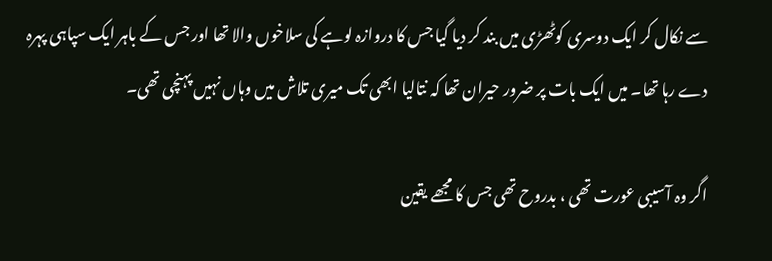سے نکال کر ایک دوسری کوٹھڑی میں بند کر دیا گیا جس کا دروازہ لوہے کی سلاخوں والا تھا اور جس کے باہر ایک سپاہی پہرہ دے رہا تھا۔ میں ایک بات پر ضرور حیران تھا کہ نتالیا ابھی تک میری تلاش میں وہاں نہیں پہنچی تھی۔

اگر وہ آسیبی عورت تھی ، بدروح تھی جس کا مجھے یقین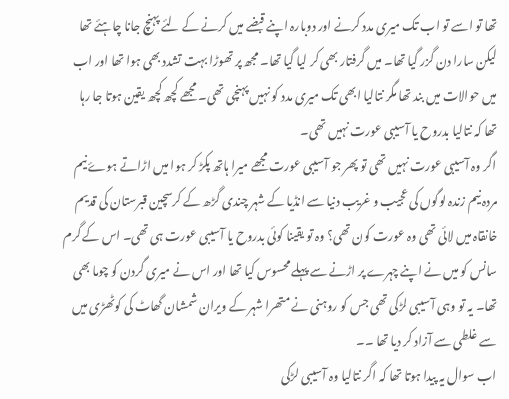تھا تو اسے تو اب تک میری مدد کرنے اور دوبارہ اپنے قبضے میں کرنے کے لئے پہنچ جانا چاہئے تھا لیکن سارا دن گزر گیا تھا۔ میں گرفتار بھی کر لیا گیا تھا۔ مجھ پر تھوڑا بہت تشدد بھی ہوا تھا اور اب میں حوالات میں بند تھا مگر نتالیا ابھی تک میری مدد کو نہیں پہنچی تھی۔ مجھے کچھ کچھ یقین ہوتا جا رہا تھا کہ نتالیا بدروح یا آسیبی عورت نہیں تھی۔
اگر وہ آسیبی عورت نہیں تھی تو پھر جو آسیبی عورت مجھے میرا ہاتھ پکڑ کر ہوا میں اڑاتے ہوۓ نیم مردہ نیم زندہ لوگوں کی عجیب و غریب دنیا سے انڈیا کے شہر چندی گڑھ کے کرسچین قبرستان کی قدیم خانقاہ میں لائی تھی وہ عورت کون تھی؟ وہ تو یقینا کوئی بدروح یا آسیبی عورت ہی تھی۔ اس کے گرم سانس کو میں نے اپنے چہرے پر اڑنے سے پہلے محسوس کیا تھا اور اس نے میری گردن کو چوما بھی تھا۔ یہ تو وہی آسیبی لڑکی تھی جس کو روہنی نے متھرا شہر کے ویران شمشان گھاٹ کی کوٹھڑی میں سے غلطی سے آزاد کر دیا تھا ۔۔
اب سوال یہ پیدا ہوتا تھا کہ اگر نتالیا وہ آسیبی لڑکی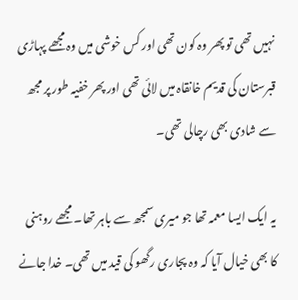نہیں تھی تو پھر وہ کون تھی اور کس خوشی میں وہ مجھے پہاڑی قبرستان کی قدیم خانقاہ میں لائی تھی اور پھر خفیہ طور پر مجھ سے شادی بھی رچالی تھی۔

یہ ایک ایسا معمہ تھا جو میری سمجھ سے باہر تھا۔ مجھے روہنی کا بھی خیال آیا کہ وہ پجاری رگھو کی قید میں تھی۔ خدا جانے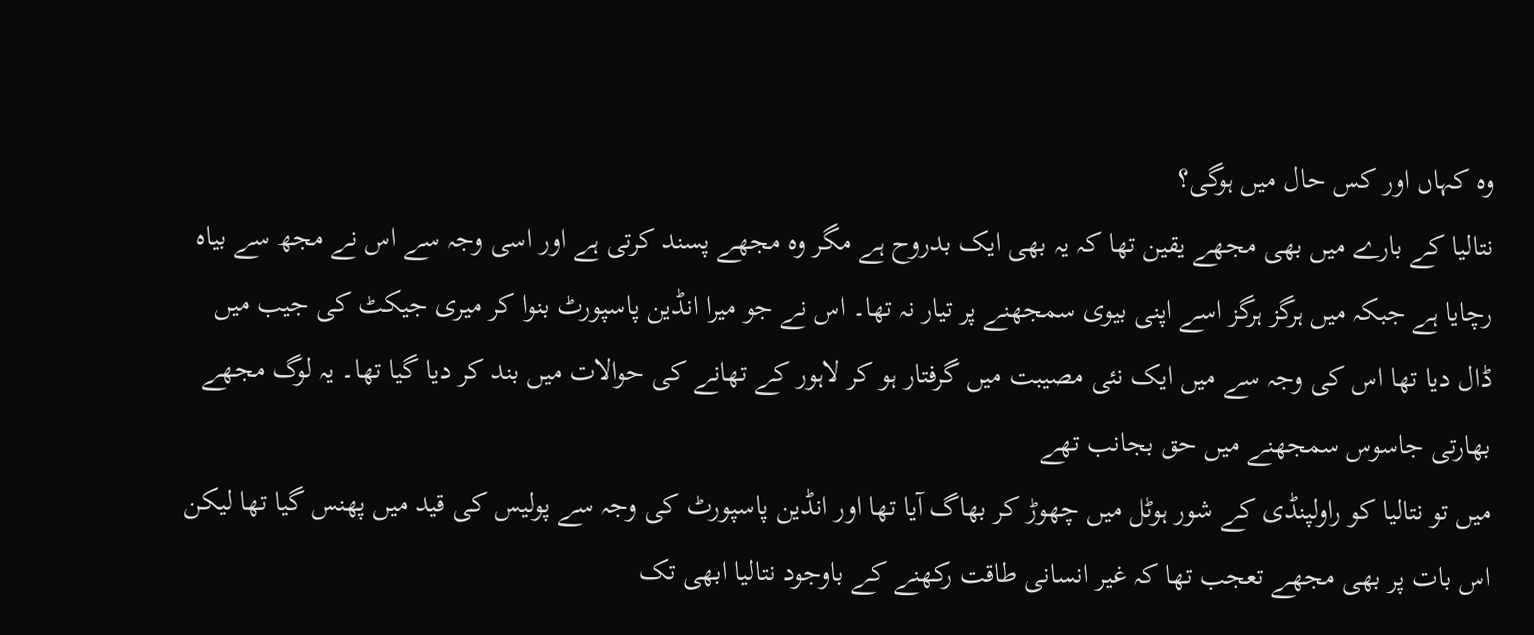وہ کہاں اور کس حال میں ہوگی؟
نتالیا کے بارے میں بھی مجھے یقین تھا کہ یہ بھی ایک بدروح ہے مگر وہ مجھے پسند کرتی ہے اور اسی وجہ سے اس نے مجھ سے بیاہ رچایا ہے جبکہ میں ہرگز ہرگز اسے اپنی بیوی سمجھنے پر تیار نہ تھا۔ اس نے جو میرا انڈین پاسپورٹ بنوا کر میری جیکٹ کی جیب میں ڈال دیا تھا اس کی وجہ سے میں ایک نئی مصیبت میں گرفتار ہو کر لاہور کے تھانے کی حوالات میں بند کر دیا گیا تھا۔ یہ لوگ مجھے بھارتی جاسوس سمجھنے میں حق بجانب تھے
میں تو نتالیا کو راولپنڈی کے شور ہوٹل میں چھوڑ کر بھاگ آیا تھا اور انڈین پاسپورٹ کی وجہ سے پولیس کی قید میں پھنس گیا تھا لیکن اس بات پر بھی مجھے تعجب تھا کہ غیر انسانی طاقت رکھنے کے باوجود نتالیا ابھی تک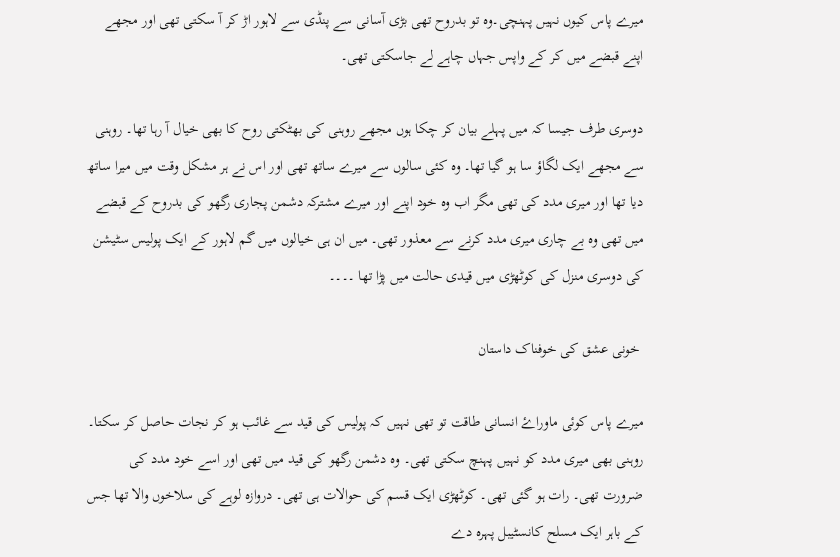میرے پاس کیوں نہیں پہنچی۔وہ تو بدروح تھی بڑی آسانی سے پنڈی سے لاہور اڑ کر آ سکتی تھی اور مجھے اپنے قبضے میں کر کے واپس جہاں چاہے لے جاسکتی تھی۔

دوسری طرف جیسا کہ میں پہلے بیان کر چکا ہوں مجھے روہنی کی بھٹکتی روح کا بھی خیال آ رہا تھا۔ روہنی سے مجھے ایک لگاؤ سا ہو گیا تھا۔ وہ کئی سالوں سے میرے ساتھ تھی اور اس نے ہر مشکل وقت میں میرا ساتھ دیا تھا اور میری مدد کی تھی مگر اب وہ خود اپنے اور میرے مشترکہ دشمن پجاری رگھو کی بدروح کے قبضے میں تھی وہ بے چاری میری مدد کرنے سے معذور تھی۔ میں ان ہی خیالوں میں گم لاہور کے ایک پولیس سٹیشن کی دوسری منزل کی کوٹھڑی میں قیدی حالت میں پڑا تھا ۔۔۔۔

 خونی عشق کی خوفناک داستان

میرے پاس کوئی ماوراۓ انسانی طاقت تو تھی نہیں کہ پولیس کی قید سے غائب ہو کر نجات حاصل کر سکتا۔ روہنی بھی میری مدد کو نہیں پہنچ سکتی تھی۔ وہ دشمن رگھو کی قید میں تھی اور اسے خود مدد کی ضرورت تھی۔ رات ہو گئی تھی۔ کوٹھڑی ایک قسم کی حوالات ہی تھی۔ دروازہ لوہے کی سلاخوں والا تھا جس کے باہر ایک مسلح کانسٹیبل پہرہ دے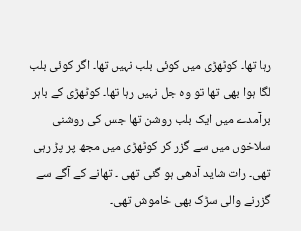رہا تھا۔ کوٹھڑی میں کوئی بلب نہیں تھا۔ اگر کوئی بلب لگا ہوا بھی تھا تو وہ جل نہیں رہا تھا۔ کوٹھڑی کے باہر برآمدے میں ایک بلب روشن تھا جس کی روشنی سلاخوں میں سے گزر کر کوٹھڑی میں مجھ پر پڑ رہی تھی۔ رات شاید آدھی ہو گئی تھی ۔ تھانے کے آگے سے گزرنے والی سڑک بھی خاموش تھی۔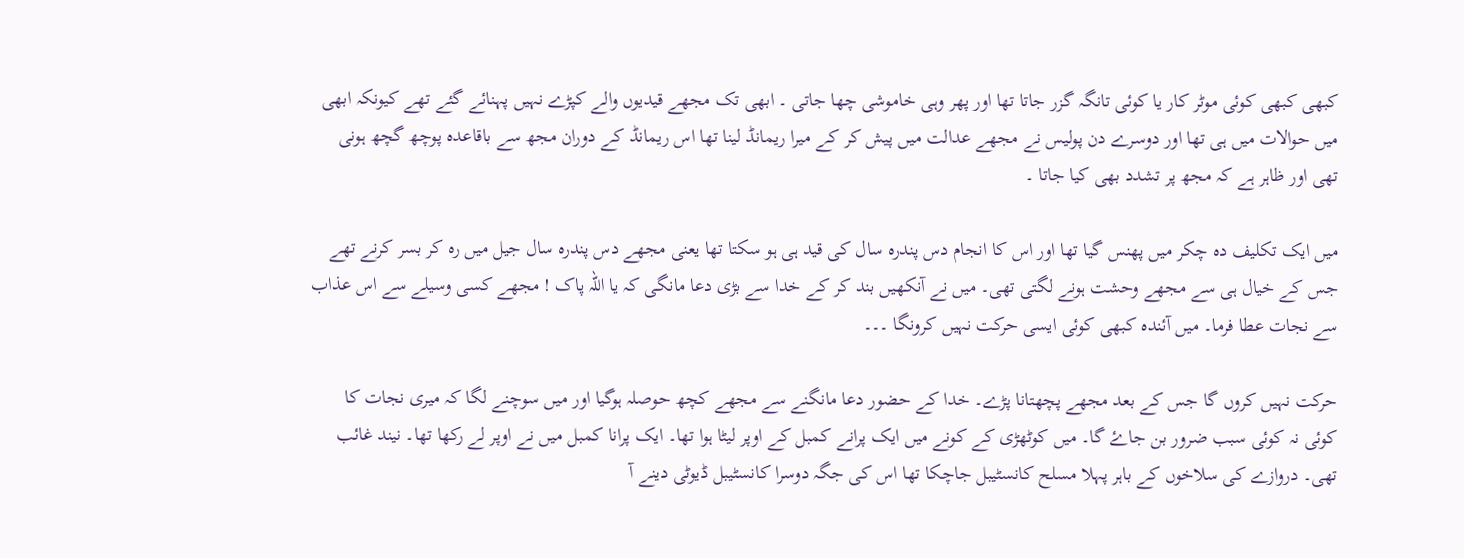کبھی کبھی کوئی موٹر کار یا کوئی تانگہ گزر جاتا تھا اور پھر وہی خاموشی چھا جاتی ۔ ابھی تک مجھے قیدیوں والے کپڑے نہیں پہنائے گئے تھے کیونکہ ابھی میں حوالات میں ہی تھا اور دوسرے دن پولیس نے مجھے عدالت میں پیش کر کے میرا ریمانڈ لینا تھا اس ریمانڈ کے دوران مجھ سے باقاعدہ پوچھ گچھ ہونی تھی اور ظاہر ہے کہ مجھ پر تشدد بھی کیا جاتا ۔

میں ایک تکلیف دہ چکر میں پھنس گیا تھا اور اس کا انجام دس پندرہ سال کی قید ہی ہو سکتا تھا یعنی مجھے دس پندرہ سال جیل میں رہ کر بسر کرنے تھے جس کے خیال ہی سے مجھے وحشت ہونے لگتی تھی۔ میں نے آنکھیں بند کر کے خدا سے بڑی دعا مانگی کہ یا اللہ پاک ! مجھے کسی وسیلے سے اس عذاب سے نجات عطا فرما۔ میں آئندہ کبھی کوئی ایسی حرکت نہیں کرونگا ۔۔۔

حرکت نہیں کروں گا جس کے بعد مجھے پچھتانا پڑے۔ خدا کے حضور دعا مانگنے سے مجھے کچھ حوصلہ ہوگیا اور میں سوچنے لگا کہ میری نجات کا کوئی نہ کوئی سبب ضرور بن جاۓ گا۔ میں کوٹھڑی کے کونے میں ایک پرانے کمبل کے اوپر لیٹا ہوا تھا۔ ایک پرانا کمبل میں نے اوپر لے رکھا تھا۔ نیند غائب تھی۔ دروازے کی سلاخوں کے باہر پہلا مسلح کانسٹیبل جاچکا تھا اس کی جگہ دوسرا کانسٹیبل ڈیوٹی دینے آ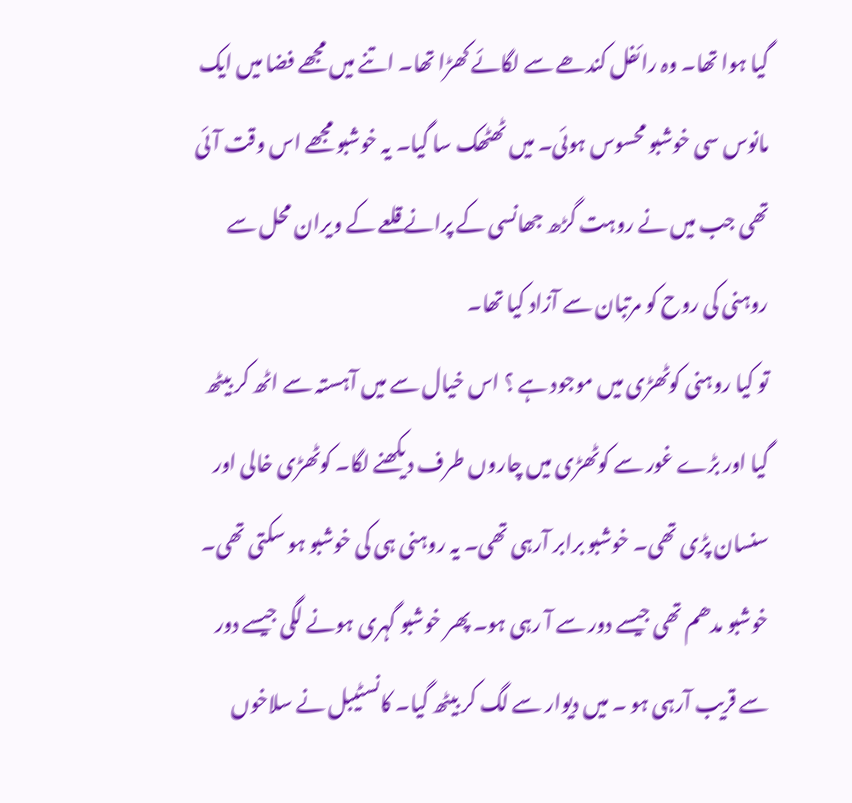گیا ہوا تھا۔ وہ رائفل کندھے سے لگائے کھڑا تھا۔ اتنے میں مجھے فضا میں ایک مانوس سی خوشبو محسوس ہوئی۔ میں ٹھٹھک سا گیا۔ یہ خوشبو مجھے اس وقت آئی تھی جب میں نے روہت گڑھ جھانسی کے پرانے قلعے کے ویران محل سے روہنی کی روح کو مرتبان سے آزاد کیا تھا۔
تو کیا روہنی کوٹھڑی میں موجود ہے ؟ اس خیال سے میں آہستہ سے اٹھ کر بیٹھ گیا اور بڑے غور سے کوٹھڑی میں چاروں طرف دیکھنے لگا۔ کوٹھڑی خالی اور سنسان پڑی تھی۔ خوشبو برابر آرہی تھی۔ یہ روہنی ہی کی خوشبو ہو سکتی تھی۔ خوشبو مدھم تھی جیسے دور سے آ رہی ہو۔ پھر خوشبو گہری ہونے لگی جیسے دور سے قریب آرہی ہو ۔ میں دیوار سے لگ کر بیٹھ گیا۔ کانسٹیبل نے سلاخوں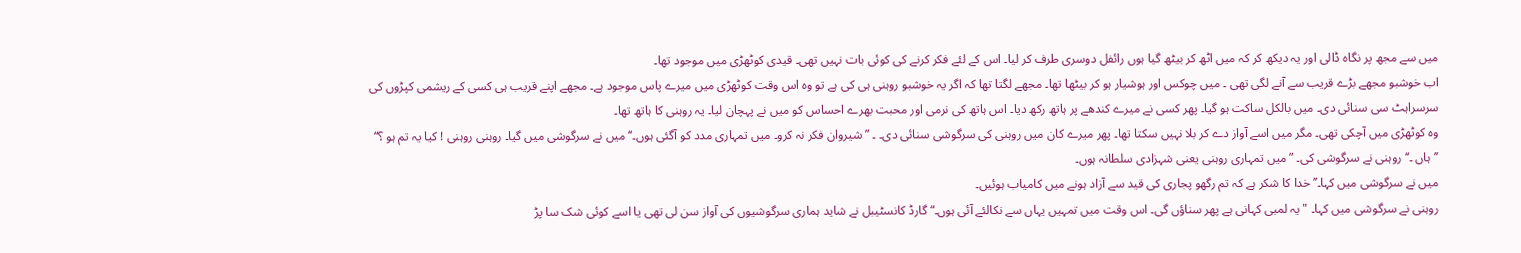میں سے مجھ پر نگاہ ڈالی اور یہ دیکھ کر کہ میں اٹھ کر بیٹھ گیا ہوں رائفل دوسری طرف کر لیا۔ اس کے لئے فکر کرنے کی کوئی بات نہیں تھی۔ قیدی کوٹھڑی میں موجود تھا۔
اب خوشبو مجھے بڑے قریب سے آنے لگی تھی ۔ میں چوکس اور ہوشیار ہو کر بیٹھا تھا۔ مجھے لگتا تھا کہ اگر یہ خوشبو روہنی ہی کی ہے تو وہ اس وقت کوٹھڑی میں میرے پاس موجود ہے۔ مجھے اپنے قریب ہی کسی کے ریشمی کپڑوں کی سرسراہٹ سی سنائی دی۔ میں بالکل ساکت ہو گیا۔ پھر کسی نے میرے کندھے پر ہاتھ رکھ دیا۔ اس ہاتھ کی نرمی اور محبت بھرے احساس کو میں نے پہچان لیا۔ یہ روہنی کا ہاتھ تھا۔
وہ کوٹھڑی میں آچکی تھی۔ مگر میں اسے آواز دے کر بلا نہیں سکتا تھا۔ پھر میرے کان میں روہنی کی سرگوشی سنائی دی۔ ۔ ”شیروان فکر نہ کرو۔ میں تمہاری مدد کو آگئی ہوں۔‘‘ میں نے سرگوشی میں گیا۔ روہنی روہنی ! کیا یہ تم ہو ؟“ ’’ہاں ۔‘‘ روہنی نے سرگوشی کی۔ ”میں تمہاری روہنی یعنی شہزادی سلطانہ ہوں۔
میں نے سرگوشی میں کہا۔’’خدا کا شکر ہے کہ تم رگھو پجاری کی قید سے آزاد ہونے میں کامیاب ہوئیں۔
روہنی نے سرگوشی میں کہا۔ " یہ لمبی کہانی ہے پھر سناؤں گی۔ اس وقت میں تمہیں یہاں سے نکالئے آئی ہوں۔“ گارڈ کانسٹیبل نے شاید ہماری سرگوشیوں کی آواز سن لی تھی یا اسے کوئی شک سا پڑ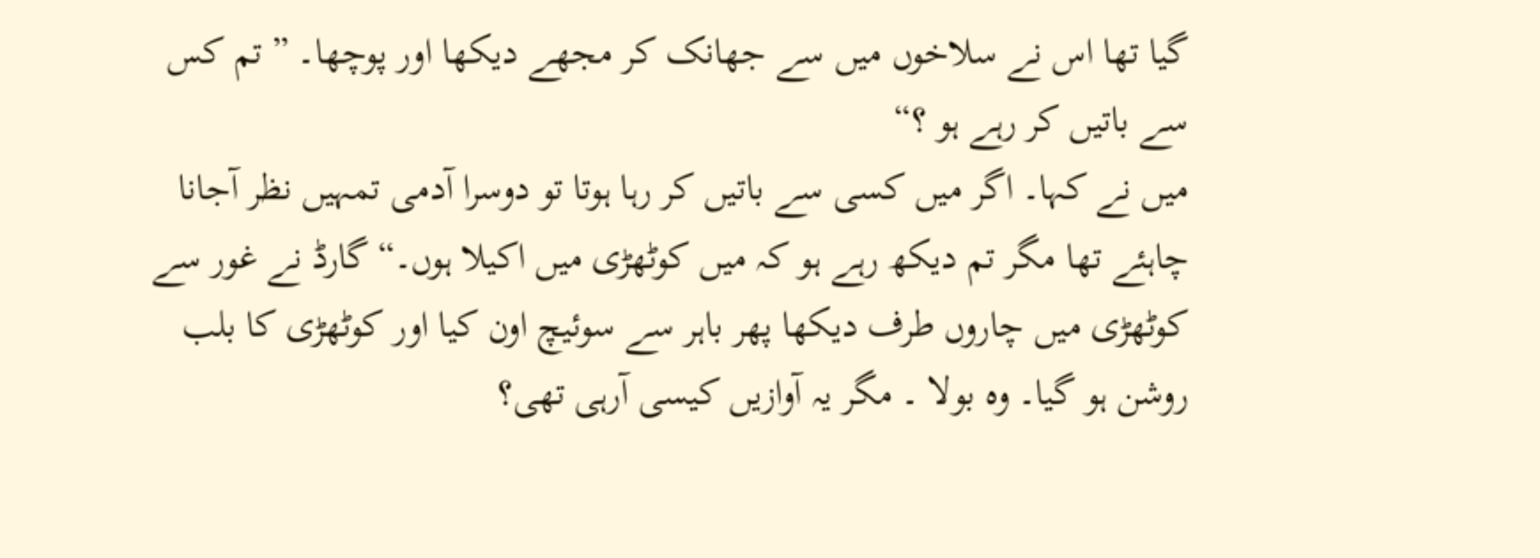گیا تھا اس نے سلاخوں میں سے جھانک کر مجھے دیکھا اور پوچھا۔ ” تم کس سے باتیں کر رہے ہو ؟“
میں نے کہا۔ اگر میں کسی سے باتیں کر رہا ہوتا تو دوسرا آدمی تمہیں نظر آجانا چاہئے تھا مگر تم دیکھ رہے ہو کہ میں کوٹھڑی میں اکیلا ہوں۔“ گارڈ نے غور سے کوٹھڑی میں چاروں طرف دیکھا پھر باہر سے سوئیچ اون کیا اور کوٹھڑی کا بلب روشن ہو گیا۔ وہ بولا ۔ مگر یہ آوازیں کیسی آرہی تھی؟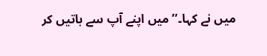میں نے کہا۔’’ میں اپنے آپ سے باتیں کر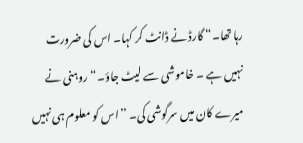رہا تھا۔“ گارڈ نے ڈانٹ کر کہا۔ اس کی ضرورت نہیں ہے ۔ خاموشی سے لیٹ جاؤ۔“ روہنی نے میرے کان میں سرگوشی کی۔ ’’اس کو معلوم ہی نہیں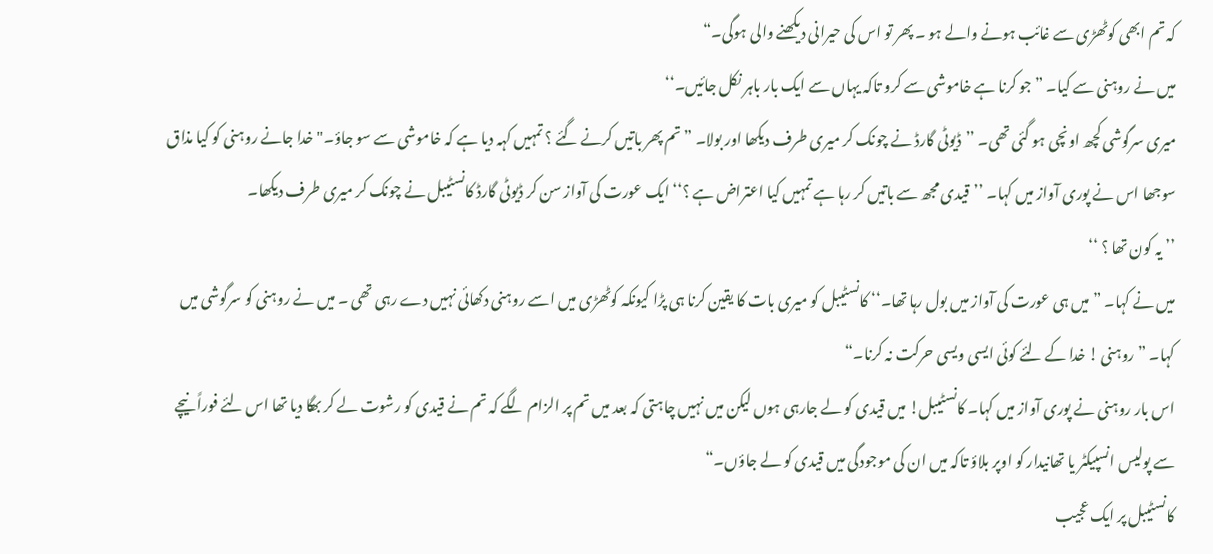کہ تم ابھی کوٹھڑی سے غائب ہونے والے ہو ۔ پھر تو اس کی حیرانی دیکھنے والی ہوگی۔“
میں نے روہنی سے کیا۔ ”جو کرنا ہے خاموشی سے کرو تاکہ یہاں سے ایک بار باہر نکل جائیں۔‘‘
میری سرگوشی کچھ اونچی ہو گئی تھی۔ ’’ڈیوٹی گارڈ نے چونک کر میری طرف دیکھا اور بولا۔ ” تم پھر باتیں کرنے گئے ؟ تمہیں کہہ دیا ہے کہ خاموشی سے سو جاؤ۔" خدا جانے روہنی کو کیا مذاق سوجھا اس نے پوری آواز میں کہا۔ ’’قیدی مجھ سے باتیں کر رہا ہے تمہیں کیا اعتراض ہے ؟‘‘ ایک عورت کی آواز سن کر ڈیوٹی گارڈ کانسٹیبل نے چونک کر میری طرف دیکھا۔
’’ یہ کون تھا ؟ ‘‘
میں نے کہا۔ ”میں ہی عورت کی آواز میں بول رہا تھا۔‘‘ کانسٹیبل کو میری بات کا یقین کرنا ہی پڑا کیونکہ کوٹھڑی میں اسے روہنی دکھائی نہیں دے رہی تھی ۔ میں نے روہنی کو سرگوشی میں کہا۔ ”روہنی ! خدا کے لئے کوئی ایسی ویسی حرکت نہ کرنا۔“
اس بار روہنی نے پوری آواز میں کہا۔ کانسٹیبل! میں قیدی کو لے جارہی ہوں لیکن میں نہیں چاہتی کہ بعد میں تم پر الزام لگے کہ تم نے قیدی کو رشوت لے کر بھگا دیا تھا اس لئے فوراً نیچے سے پولیس انسپیکٹر یا تھانیدار کو اوپر بلاؤ تاکہ میں ان کی موجودگی میں قیدی کو لے جاؤں۔“
کانسٹیبل پر ایک عجیب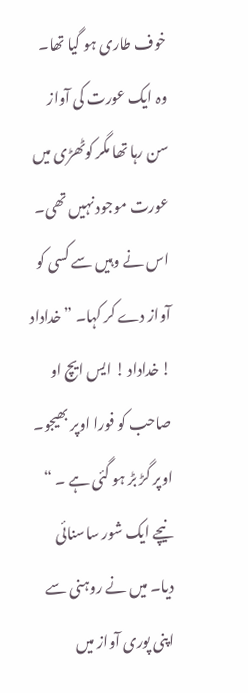خوف طاری ہو گیا تھا۔ وہ ایک عورت کی آواز سن رہا تھا مگر کوٹھڑی میں عورت موجود نہیں تھی۔ اس نے وہیں سے کسی کو آواز دے کر کہا۔ ” خداداد ! خداداد ! ایس ایچ او صاحب کو فورا اوپر بھیجو۔ اوپر گڑ بڑ ہو گئی ہے ۔ “ نیچے ایک شور ساسنائی دیا۔ میں نے روہنی سے اپنی پوری آواز میں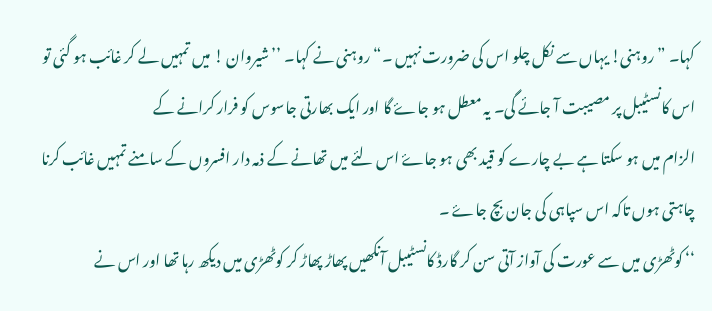کہا۔ ”روہنی! یہاں سے نکل چلو اس کی ضرورت نہیں ۔“ روہنی نے کہا۔ ’’شیروان ! میں تمہیں لے کر غائب ہو گئی تو اس کانسٹیبل پر مصیبت آ جائے گی۔ یہ معطل ہو جاۓ گا اور ایک بھارتی جاسوس کو فرار کرانے کے
الزام میں ہو سکتا ہے بے چارے کو قید بھی ہو جاۓ اس لئے میں تھانے کے ذمہ دار افسروں کے سامنے تمہیں غائب کرنا چاہتی ہوں تاکہ اس سپاہی کی جان بچ جاۓ ۔
‘‘ کوٹھڑی میں سے عورت کی آواز آتی سن کر گارڈ کانسٹیبل آنکھیں پھاڑ پھاڑ کر کوٹھڑی میں دیکھ رہا تھا اور اس نے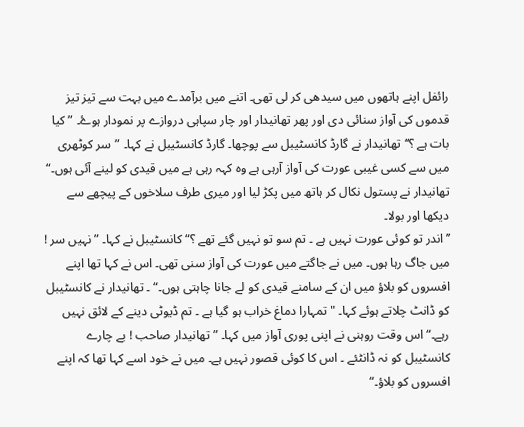رائفل اپنے ہاتھوں میں سیدھی کر لی تھی۔ اتنے میں برآمدے میں بہت سے تیز تیز قدموں کی آواز سنائی دی اور پھر تھانیدار اور چار سپاہی دروازے پر نمودار ہوۓ۔ ” کیا بات ہے ؟‘‘تھانیدار نے گارڈ کانسٹیبل سے پوچھا۔ گارڈ کانسٹیبل نے کہا۔ ”سر کوٹھری میں سے کسی غیبی عورت کی آواز آرہی ہے وہ کہہ رہی ہے میں قیدی کو لینے آئی ہوں۔“ تھانیدار نے پستول نکال کر ہاتھ میں پکڑ لیا اور میری طرف سلاخوں کے پیچھے سے دیکھا اور بولا۔
’’اندر تو کوئی عورت نہیں ہے ۔ تم سو تو نہیں گئے تھے ؟“ کانسٹیبل نے کہا۔ ”نہیں سر ! میں جاگ رہا ہوں۔ میں نے جاگتے میں عورت کی آواز سنی تھی۔ اس نے کہا تھا اپنے افسروں کو بلاؤ میں ان کے سامنے قیدی کو لے جانا چاہتی ہوں۔“ ۔ تھانیدار نے کانسٹیبل کو ڈانٹ چلاتے ہوئے کہا۔ " تمہارا دماغ خراب ہو گیا ہے ۔ تم ڈیوٹی دینے کے لائق نہیں رہے۔“ اس وقت روہنی نے اپنی پوری آواز میں کہا۔ ” تھانیدار صاحب ! بے چارے کانسٹیبل کو نہ ڈانٹئے ۔ اس کا کوئی قصور نہیں ہے۔ میں نے خود اسے کہا تھا کہ اپنے افسروں کو بلاؤ۔“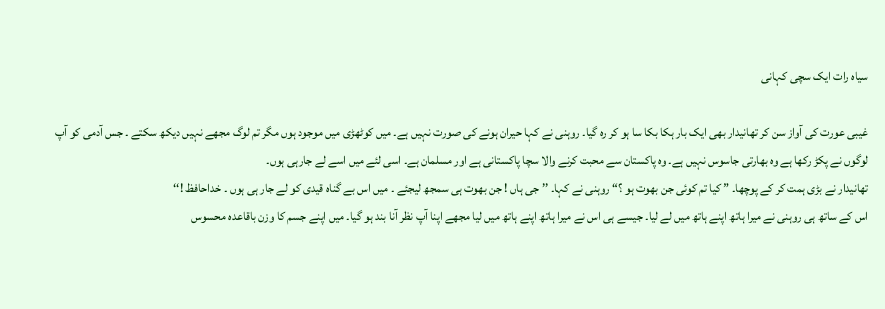سیاہ رات ایک سچی کہانی

غیبی عورت کی آواز سن کر تھانیدار بھی ایک بار ہکا بکا سا ہو کر رہ گیا۔ روہنی نے کہا حیران ہونے کی صورت نہیں ہے۔ میں کوٹھڑی میں موجود ہوں مگر تم لوگ مجھے نہیں دیکھ سکتے ۔ جس آدمی کو آپ لوگوں نے پکڑ رکھا ہے وہ بھارتی جاسوس نہیں ہے۔ وہ پاکستان سے محبت کرنے والا سچا پاکستانی ہے اور مسلمان ہے۔ اسی لئے میں اسے لے جارہی ہوں۔
تھانیدار نے بڑی ہمت کر کے پوچھا۔ ” کیا تم کوئی جن بھوت ہو ؟“ روہنی نے کہا۔ ’’ جی ہاں ! جن بھوت ہی سمجھ لیجئے ۔ میں اس بے گناہ قیدی کو لے جار ہی ہوں ۔ خداحافظ !‘‘
اس کے ساتھ ہی روہنی نے میرا ہاتھ اپنے ہاتھ میں لے لیا۔ جیسے ہی اس نے میرا ہاتھ اپنے ہاتھ میں لیا مجھے اپنا آپ نظر آنا بند ہو گیا۔ میں اپنے جسم کا وزن باقاعده محسوس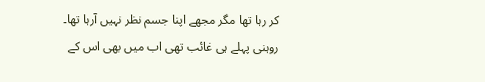کر رہا تھا مگر مجھے اپنا جسم نظر نہیں آرہا تھا۔ روہنی پہلے ہی غائب تھی اب میں بھی اس کے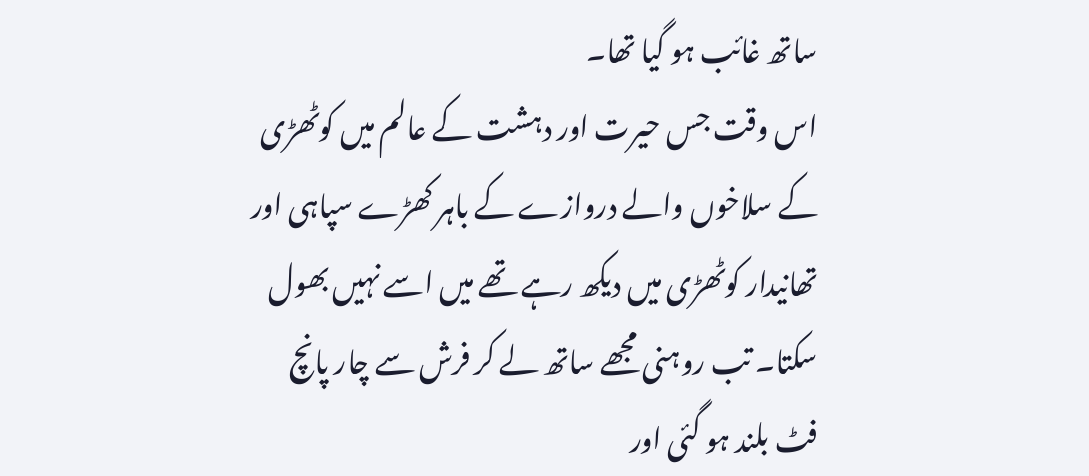ساتھ غائب ہو گیا تھا۔
اس وقت جس حیرت اور دہشت کے عالم میں کوٹھڑی کے سلاخوں والے دروازے کے باہر کھڑے سپاہی اور تھانیدار کوٹھڑی میں دیکھ رہے تھے میں اسے نہیں بھول سکتا۔ تب روہنی مجھے ساتھ لے کر فرش سے چار پانچ فٹ بلند ہو گئی اور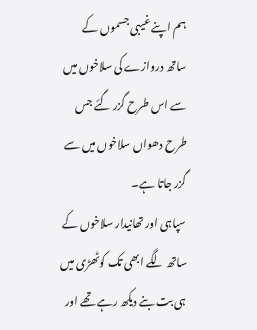ہم اپنے غیبی جسموں کے ساتھ دروازے کی سلاخوں میں سے اس طرح گزر گئے جس طرح دھواں سلاخوں میں سے گزر جاتا ہے۔
سپاہی اور تھانیدار سلاخوں کے ساتھ لگے ابھی تک کوٹھڑی میں ہی بت بنے دیکھ رہے تھے اور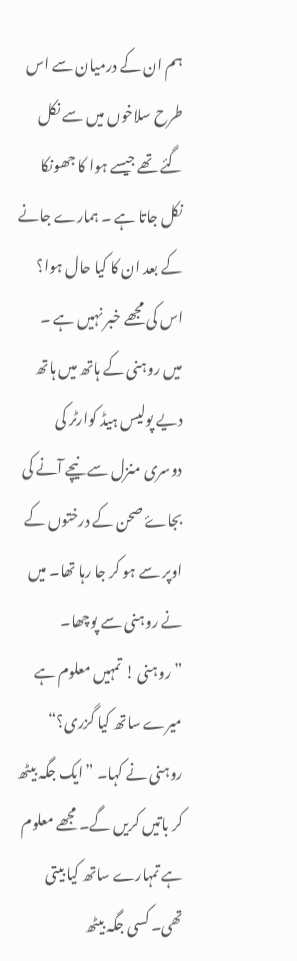ہم ان کے درمیان سے اس طرح سلاخوں میں سے نکل گئے تھے جیسے ہوا کا جھونکا نکل جاتا ہے ۔ ہمارے جانے کے بعد ان کا کیا حال ہوا؟ اس کی مجھے خبر نہیں ہے ۔ میں روہنی کے ہاتھ میں ہاتھ دیے پولیس ہیڈ کوارٹر کی دوسری منزل سے نیچے آنے کی بجاۓ صحن کے درختوں کے اوپر سے ہو کر جا رہا تھا۔ میں نے روہنی سے پوچھا۔ ”روہنی ! تمہیں معلوم ہے میرے ساتھ کیا گزری؟“ روہنی نے کہا۔ ”ایک جگہ بیٹھ کر باتیں کریں گے۔ مجھے معلوم ہے تمہارے ساتھ کیا بیتی تھی۔ کسی جگہ بیٹھ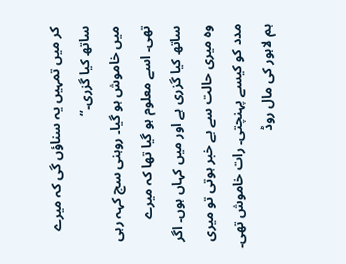کر میں تمہیں یہ سناؤں گی کہ میرے ساتھ کیا گزری۔“
میں خاموش ہو گیا۔ روہنی سچ کہہ رہی تھی۔ اسے معلوم ہو گیا تھا کہ میرے ساتھ کیا گزری ہے اور میں کہاں ہوں۔ اگر وہ میری حالت سے بے خبر ہوتی تو میری مدد کو کیسے پہنچتی۔ رات خاموش تھی۔ ہم لاہور کی مال روڈ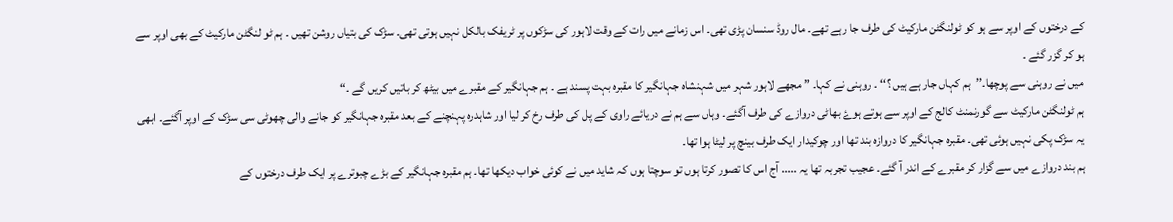کے درختوں کے اوپر سے ہو کو ٹولنگٹن مارکیٹ کی طرف جا رہے تھے۔ مال روڈ سنسان پڑی تھی۔ اس زمانے میں رات کے وقت لاہور کی سڑکوں پر ٹریفک بالکل نہیں ہوتی تھی۔ سڑک کی بتیاں روشن تھیں ۔ ہم ٹو لنگٹن مارکیٹ کے بھی اوپر سے ہو کر گزر گئے ۔
میں نے روہنی سے پوچھا۔’’ہم کہاں جار ہے ہیں ؟‘‘ ۔ روہنی نے کہا۔ ” مجھے لاہور شہر میں شہنشاہ جہانگیر کا مقبرہ بہت پسند ہے ۔ ہم جہانگیر کے مقبرے میں بیٹھ کر باتیں کریں گے ۔“
ہم ٹولنگٹن مارکیٹ سے گورنمنٹ کالج کے اوپر سے ہوتے ہوۓ بھاٹی دروازے کی طرف آگئے۔ وہاں سے ہم نے دریائے راوی کے پل کی طرف رخ کر لیا اور شاہدرہ پہنچنے کے بعد مقبرہ جہانگیر کو جانے والی چھوٹی سی سڑک کے اوپر آگئے۔ ابھی یہ سڑک پکی نہیں ہوئی تھی۔ مقبرہ جہانگیر کا دروازہ بند تھا اور چوکیدار ایک طرف بینچ پر لیٹا ہوا تھا۔
ہم بند دروازے میں سے گزار کر مقبرے کے اندر آ گئے۔ عجیب تجربہ تھا یہ ..... آج اس کا تصور کرتا ہوں تو سوچتا ہوں کہ شاید میں نے کوئی خواب دیکھا تھا۔ ہم مقبرہ جہانگیر کے بڑے چبوترے پر ایک طرف درختوں کے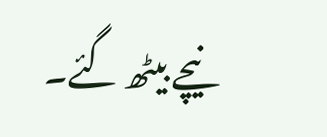نیچے بیٹھ گئے۔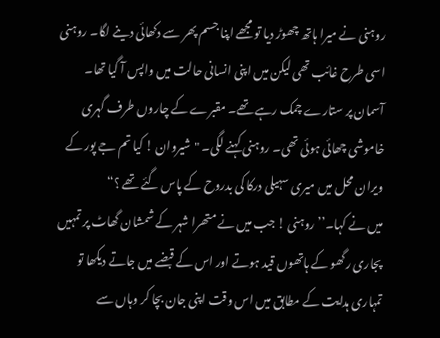روہنی نے میرا ہاتھ چھوڑ دیا تو مجھے اپنا جسم پھر سے دکھائی دینے لگا۔ روہنی اسی طرح غائب تھی لیکن میں اپنی انسانی حالت میں واپس آ گیا تھا۔ آسمان پر ستارے چمک رہے تھے۔ مقبرے کے چاروں طرف گہری خاموشی چھائی ہوئی تھی۔ روہنی کہنے لگی۔ "شیروان ! کیا تم جے پور کے ویران محل میں میری سہیلی درکا کی بدروح کے پاس گئے تھے ؟“
میں نے کہا۔’’روہنی ! جب میں نے متھرا شہر کے شمشان گھاٹ پر تمہیں پجاری رگھو کے ہاتھوں قید ہوتے اور اس کے قبضے میں جاتے دیکھا تو تمہاری ہدایت کے مطابق میں اس وقت اپنی جان بچا کر وہاں سے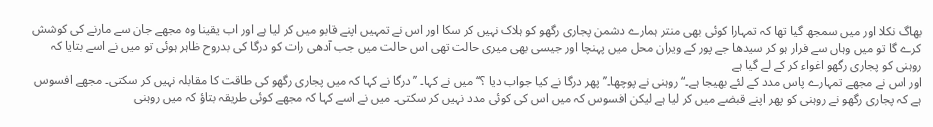بھاگ نکلا اور میں سمجھ گیا تھا کہ تمہارا کوئی بھی منتر ہمارے دشمن پجاری رگھو کو ہلاک نہیں کر سکا اور اس نے تمہیں اپنے قابو میں کر لیا ہے اور اب یقینا وہ مجھے جان سے مارنے کی کوشش کرے گا تو میں وہاں سے فرار ہو کر سیدھا جے پور کے ویران محل میں پہنچا اور جیسی بھی میری حالت تھی اس حالت میں جب آدھی رات کو درگا کی بدروح ظاہر ہوئی تو میں نے اسے بتایا کہ روہنی کو پجاری رگھو اغواء کر کے لے گیا ہے
اور اس نے مجھے تمہارے پاس مدد کے لئے بھیجا ہے۔“ روہنی نے پوچھا۔’’ پھر درگا نے کیا جواب دیا ؟‘‘ میں نے کہا۔ ’’درگا نے کہا کہ میں پجاری رگھو کی طاقت کا مقابلہ نہیں کر سکتی۔ مجھے افسوس ہے کہ پجاری رگھو نے روہنی کو پھر اپنے قبضے میں کر لیا ہے لیکن افسوس کہ میں اس کی کوئی مدد نہیں کر سکتی۔ میں نے اسے کہا کہ مجھے کوئی طریقہ بتاؤ کہ میں روہنی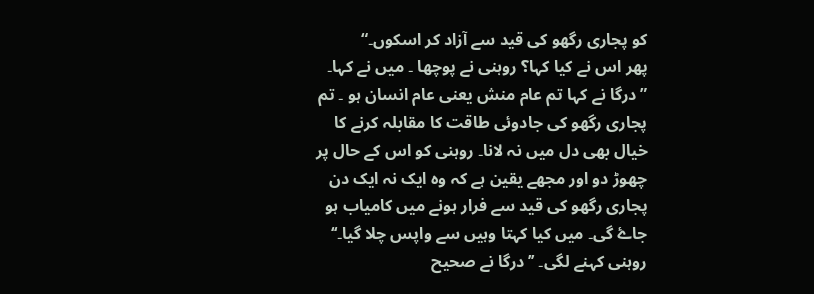کو پجاری رگھو کی قید سے آزاد کر اسکوں۔“
پھر اس نے کیا کہا؟ روہنی نے پوچھا ۔ میں نے کہا۔ ”درگا نے کہا تم عام منش یعنی عام انسان ہو ۔ تم پجاری رگھو کی جادوئی طاقت کا مقابلہ کرنے کا خیال بھی دل میں نہ لانا۔ روہنی کو اس کے حال پر چھوڑ دو اور مجھے یقین ہے کہ وہ ایک نہ ایک دن پجاری رگھو کی قید سے فرار ہونے میں کامیاب ہو جاۓ گی۔ میں کیا کہتا وہیں سے واپس چلا گیا۔‘‘
روہنی کہنے لگی۔ ’’درگا نے صحیح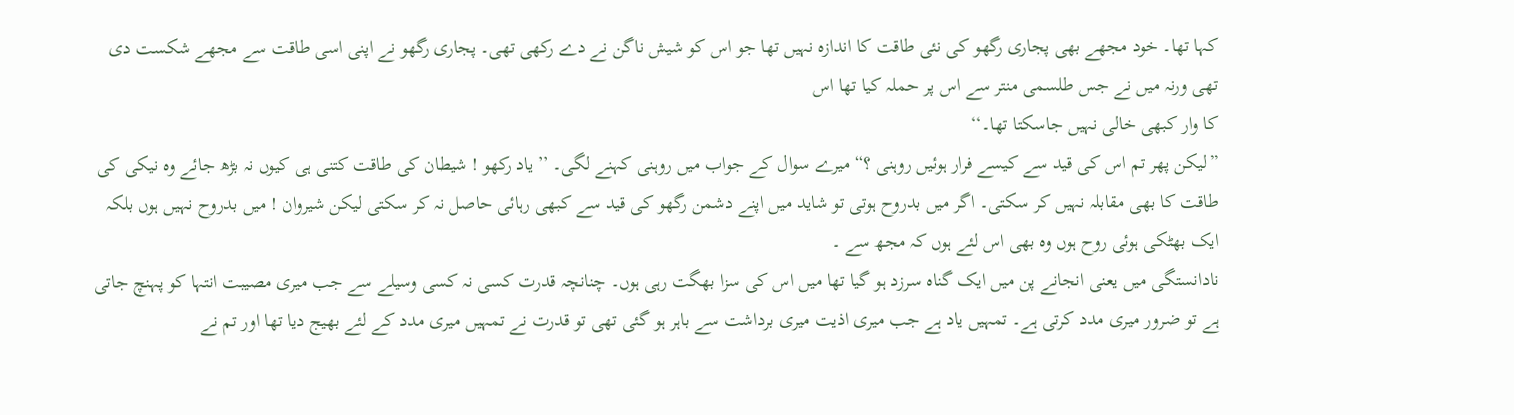کہا تھا۔ خود مجھے بھی پجاری رگھو کی نئی طاقت کا اندازہ نہیں تھا جو اس کو شیش ناگن نے دے رکھی تھی۔ پجاری رگھو نے اپنی اسی طاقت سے مجھے شکست دی تھی ورنہ میں نے جس طلسمی منتر سے اس پر حملہ کیا تھا اس
کا وار کبھی خالی نہیں جاسکتا تھا۔‘‘
”لیکن پھر تم اس کی قید سے کیسے فرار ہوئیں روہنی ؟“ میرے سوال کے جواب میں روہنی کہنے لگی۔ ’’یاد رکھو ! شیطان کی طاقت کتنی ہی کیوں نہ بڑھ جائے وہ نیکی کی طاقت کا بھی مقابلہ نہیں کر سکتی۔ اگر میں بدروح ہوتی تو شاید میں اپنے دشمن رگھو کی قید سے کبھی رہائی حاصل نہ کر سکتی لیکن شیروان ! میں بدروح نہیں ہوں بلکہ ایک بھٹکی ہوئی روح ہوں وہ بھی اس لئے ہوں کہ مجھ سے ۔
نادانستگی میں یعنی انجانے پن میں ایک گناہ سرزد ہو گیا تھا میں اس کی سزا بھگت رہی ہوں۔ چنانچہ قدرت کسی نہ کسی وسیلے سے جب میری مصیبت انتہا کو پہنچ جاتی ہے تو ضرور میری مدد کرتی ہے۔ تمہیں یاد ہے جب میری اذیت میری برداشت سے باہر ہو گئی تھی تو قدرت نے تمہیں میری مدد کے لئے بھیج دیا تھا اور تم نے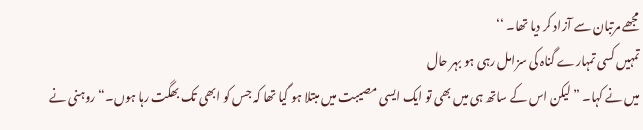مجھے مرتبان سے آزاد کر دیا تھا۔ ‘‘
تمہیں کسی تمہارے گناہ کی سزامل رہی ہو بہر حال
میں نے کہا۔ ”لیکن اس کے ساتھ ہی میں بھی تو ایک ایسی مصیبت میں مبتلا ہو گیا تھا کہ جس کو ابھی تک بھگت رہا ہوں۔“ روہنی نے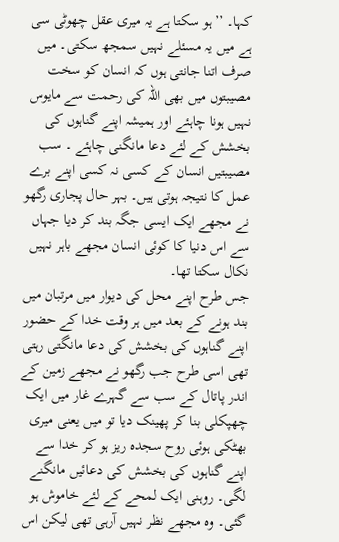کہا۔ ’’ہو سکتا ہے یہ میری عقل چھوٹی سی ہے میں یہ مسئلے نہیں سمجھ سکتی۔ میں صرف اتنا جانتی ہوں کہ انسان کو سخت مصیبتوں میں بھی اللہ کی رحمت سے مایوس نہیں ہونا چاہئے اور ہمیشہ اپنے گناہوں کی بخشش کے لئے دعا مانگنی چاہئے ۔ سب مصیبتیں انسان کے کسی نہ کسی اپنے برے عمل کا نتیجہ ہوتی ہیں۔ بہر حال پجاری رگھو نے مجھے ایک ایسی جگہ بند کر دیا جہاں سے اس دنیا کا کوئی انسان مجھے باہر نہیں نکال سکتا تھا۔
جس طرح اپنے محل کی دیوار میں مرتبان میں بند ہونے کے بعد میں ہر وقت خدا کے حضور اپنے گناہوں کی بخشش کی دعا مانگتی رہتی تھی اسی طرح جب رگھو نے مجھے زمین کے اندر پاتال کے سب سے گہرے غار میں ایک چھپکلی بنا کر پھینک دیا تو میں یعنی میری بھٹکی ہوئی روح سجدہ ریز ہو کر خدا سے اپنے گناہوں کی بخشش کی دعائیں مانگنے لگی۔ روہنی ایک لمحے کے لئے خاموش ہو گئی۔ وہ مجھے نظر نہیں آرہی تھی لیکن اس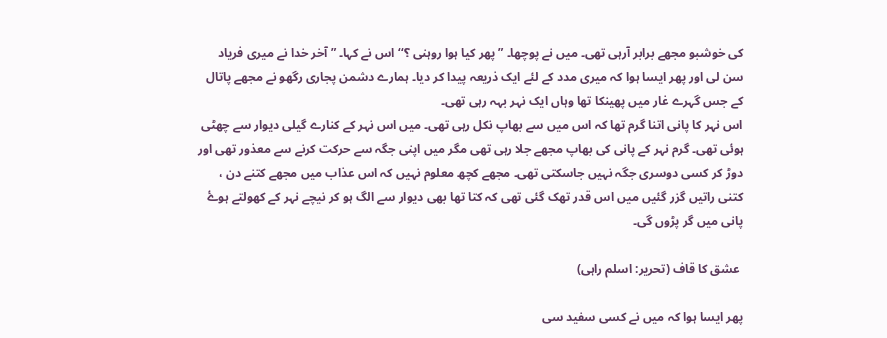کی خوشبو مجھے برابر آرہی تھی۔ میں نے پوچھا۔ ” پھر کیا ہوا روہنی ؟‘‘ اس نے کہا۔ ”آخر خدا نے میری فریاد سن لی اور پھر ایسا ہوا کہ میری مدد کے لئے ایک ذریعہ پیدا کر دیا۔ ہمارے دشمن پجاری رگھو نے مجھے پاتال کے جس گہرے غار میں پھینکا تھا وہاں ایک نہر بہہ رہی تھی۔
اس نہر کا پانی اتنا گرم تھا کہ اس میں سے بھاپ نکل رہی تھی۔ میں اس نہر کے کنارے گیلی دیوار سے چھٹی ہوئی تھی۔ گرم نہر کے پانی کی بھاپ مجھے جلا رہی تھی مگر میں اپنی جگہ سے حرکت کرنے سے معذور تھی اور دوڑ کر کسی دوسری جگہ نہیں جاسکتی تھی۔ مجھے کچھ معلوم نہیں کہ اس عذاب میں مجھے کتنے دن ، کتنی راتیں گزر گئیں میں اس قدر تھک گئی تھی کہ کتا تھا بھی دیوار سے الگ ہو کر نیچے نہر کے کھولتے ہوۓ پانی میں گر پڑوں گی۔

 عشق کا قاف (تحریر: اسلم راہی)

پھر ایسا ہوا کہ میں نے کسی سفید سی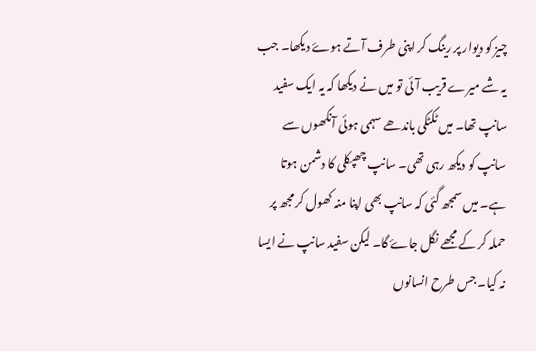چیز کو دیوار پر رینگ کر اپنی طرف آتے ہوۓ دیکھا۔ جب یہ شے میرے قریب آئی تو میں نے دیکھا کہ یہ ایک سفید سانپ تھا۔ میں ٹکٹکی باندھے سہمی ہوئی آنکھوں سے سانپ کو دیکھ رہی تھی۔ سانپ چھپکلی کا دشمن ہوتا ہے۔ میں سمجھ گئی کہ سانپ بھی اپنا منہ کھول کر مجھ پر حملہ کر کے مجھے نگل جاۓ گا۔ لیکن سفید سانپ نے ایسا نہ کیا۔ جس طرح انسانوں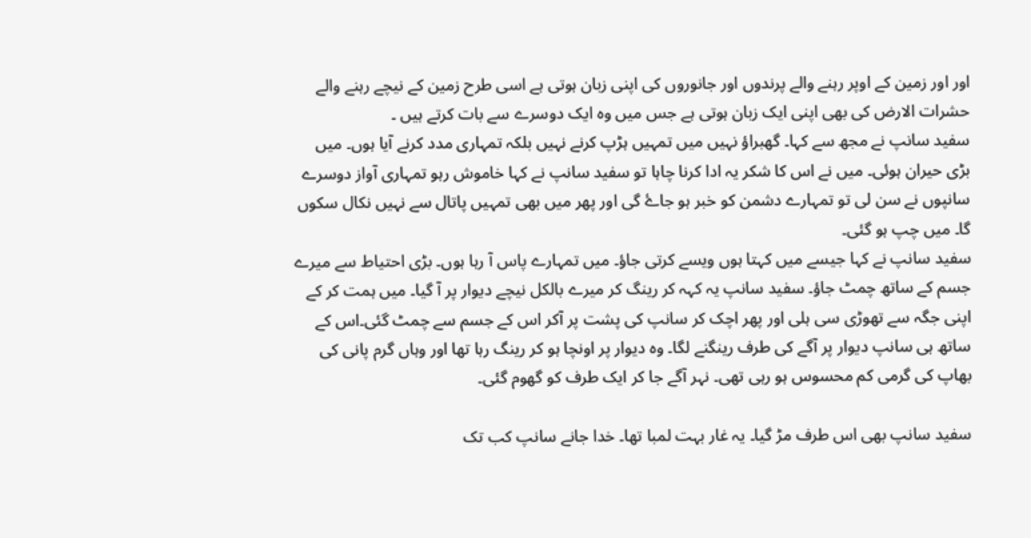اور اور زمین کے اوپر رہنے والے پرندوں اور جانوروں کی اپنی زبان ہوتی ہے اسی طرح زمین کے نیچے رہنے والے حشرات الارض کی بھی اپنی ایک زبان ہوتی ہے جس میں وہ ایک دوسرے سے بات کرتے ہیں ۔
سفید سانپ نے مجھ سے کہا۔ گھبراؤ نہیں میں تمہیں ہڑپ کرنے نہیں بلکہ تمہاری مدد کرنے آیا ہوں۔ میں بڑی حیران ہوئی۔ میں نے اس کا شکر یہ ادا کرنا چاہا تو سفید سانپ نے کہا خاموش رہو تمہاری آواز دوسرے سانپوں نے سن لی تو تمہارے دشمن کو خبر ہو جاۓ گی اور پھر میں بھی تمہیں پاتال سے نہیں نکال سکوں گا۔ میں چپ ہو گئی۔
سفید سانپ نے کہا جیسے میں کہتا ہوں ویسے کرتی جاؤ۔ میں تمہارے پاس آ رہا ہوں۔ بڑی احتیاط سے میرے جسم کے ساتھ چمٹ جاؤ۔ سفید سانپ یہ کہہ کر رینگ کر میرے بالکل نیچے دیوار پر آ گیا۔ میں ہمت کر کے اپنی جگہ سے تھوڑی سی ہلی اور پھر اچک کر سانپ کی پشت پر آکر اس کے جسم سے چمٹ گئی۔اس کے ساتھ ہی سانپ دیوار پر آگے کی طرف رینگنے لگا۔ وہ دیوار پر اونچا ہو کر رینگ رہا تھا اور وہاں گرم پانی کی بھاپ کی گرمی کم محسوس ہو رہی تھی۔ نہر آگے جا کر ایک طرف کو گھوم گئی۔

سفید سانپ بھی اس طرف مڑ گیا۔ یہ غار بہت لمبا تھا۔ خدا جانے سانپ کب تک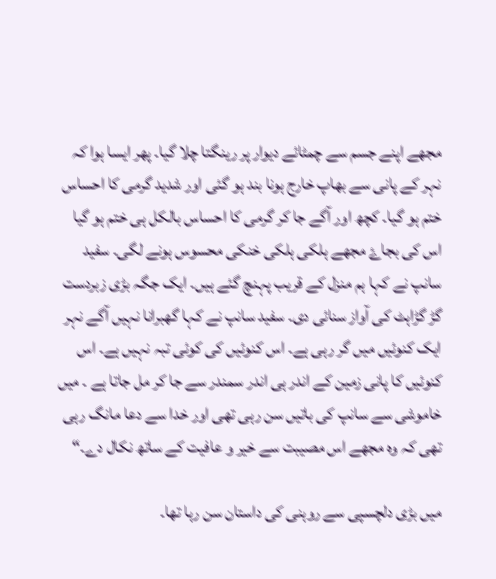مجھے اپنے جسم سے چمٹائے دیوار پر رینگتا چلا گیا۔ پھر ایسا ہوا کہ نہر کے پانی سے بھاپ خارج ہونا بند ہو گئی اور شدید گرمی کا احساس ختم ہو گیا۔ کچھ اور آگے جا کر گرمی کا احساس بالکل ہی ختم ہو گیا اس کی بجاۓ مجھے ہلکی ہلکی خنکی محسوس ہونے لگی۔ سفید سانپ نے کہا ہم منزل کے قریب پہنچ گئے ہیں۔ ایک جگہ بڑی زبردست گڑ گڑاہٹ کی آواز سنائی دی۔ سفید سانپ نے کہا گھبرانا نہیں آگے نہر ایک کنوئیں میں گر رہی ہے۔ اس کنوئیں کی کوئی تبہ نہیں ہے۔ اس کنوئیں کا پانی زمین کے اندر ہی اندر سمندر سے جا کر مل جاتا ہے ۔ میں خاموشی سے سانپ کی باتیں سن رہی تھی اور خدا سے دعا مانگ رہی تھی کہ وہ مجھے اس مصیبت سے خیر و عافیت کے ساتھ نکال دے۔“

میں بڑی دلچسپی سے روہنی کی داستان سن رہا تھا۔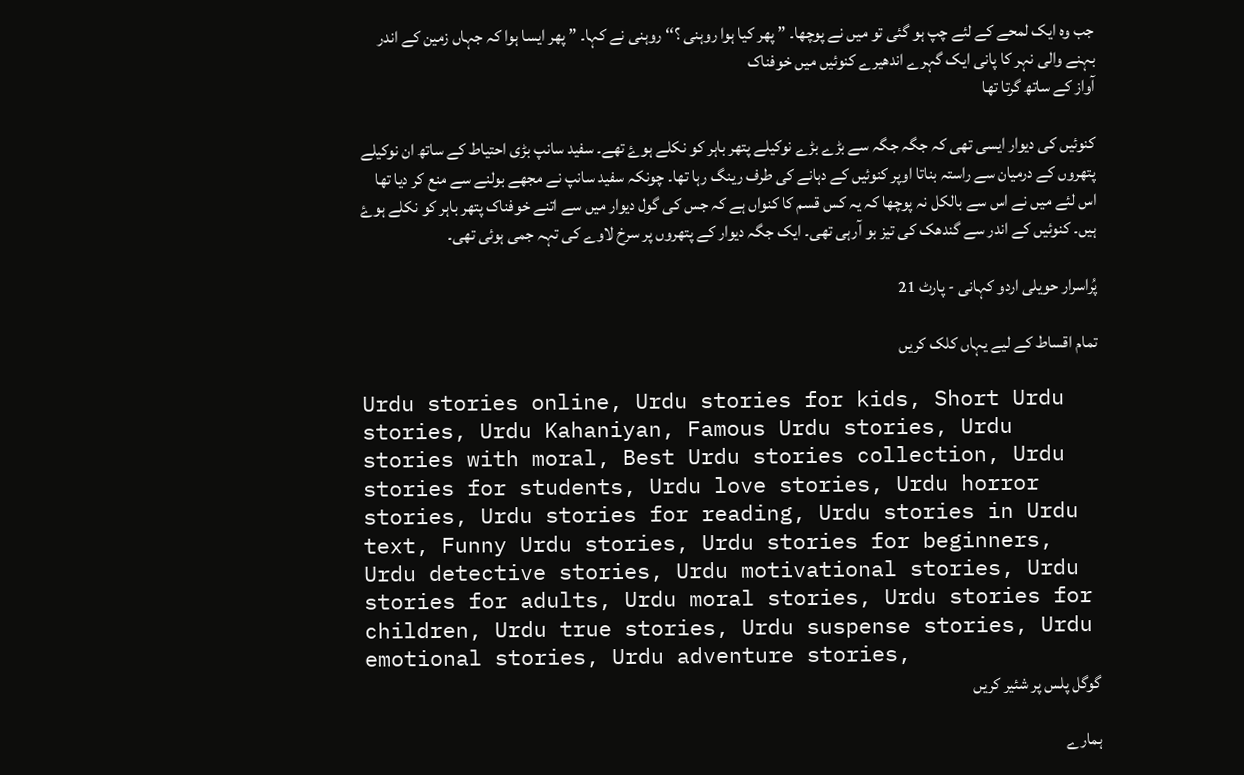جب وہ ایک لمحے کے لئے چپ ہو گئی تو میں نے پوچھا۔ ” پھر کیا ہوا روہنی ؟‘‘ روہنی نے کہا۔ ” پھر ایسا ہوا کہ جہاں زمین کے اندر بہنے والی نہر کا پانی ایک گہرے اندھیرے کنوئیں میں خوفناک
آواز کے ساتھ گرتا تھا

کنوئیں کی دیوار ایسی تھی کہ جگہ جگہ سے بڑے بڑے نوکیلے پتھر باہر کو نکلے ہوۓ تھے۔ سفید سانپ بڑی احتیاط کے ساتھ ان نوکیلے پتھروں کے درمیان سے راستہ بناتا اوپر کنوئیں کے دہانے کی طرف رینگ رہا تھا۔ چونکہ سفید سانپ نے مجھے بولنے سے منع کر دیا تھا اس لئے میں نے اس سے بالکل نہ پوچھا کہ یہ کس قسم کا کنواں ہے کہ جس کی گول دیوار میں سے اتنے خوفناک پتھر باہر کو نکلے ہوۓ ہیں۔ کنوئیں کے اندر سے گندھک کی تیز بو آرہی تھی۔ ایک جگہ دیوار کے پتھروں پر سرخ لاوے کی تہہ جمی ہوئی تھی۔

پُراسرار حویلی اردو کہانی - پارٹ 21

تمام اقساط کے لیے یہاں کلک کریں

Urdu stories online, Urdu stories for kids, Short Urdu stories, Urdu Kahaniyan, Famous Urdu stories, Urdu stories with moral, Best Urdu stories collection, Urdu stories for students, Urdu love stories, Urdu horror stories, Urdu stories for reading, Urdu stories in Urdu text, Funny Urdu stories, Urdu stories for beginners, Urdu detective stories, Urdu motivational stories, Urdu stories for adults, Urdu moral stories, Urdu stories for children, Urdu true stories, Urdu suspense stories, Urdu emotional stories, Urdu adventure stories,
گوگل پلس پر شئیر کریں

ہمارے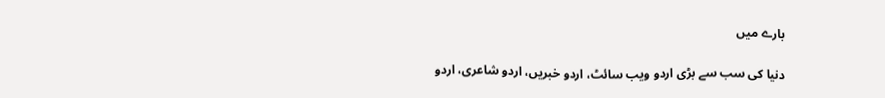بارے میں

دنیا کی سب سے بڑی اردو ویب سائٹ، اردو خبریں، اردو شاعری، اردو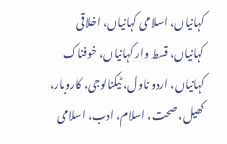کہانیاں، اسلامی کہانیاں، اخلاقی کہانیاں، قسط وار کہانیاں، خوفناک کہانیاں، اردو ناول، ٹیکنالوجی، کاروبار، کھیل، صحت، اسلام، ادب، اسلامی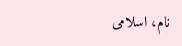نام، اسلامی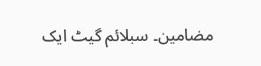مضامین۔ سبلائم گیٹ ایک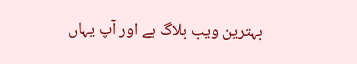بہترین ویب بلاگ ہے اور آپ یہاں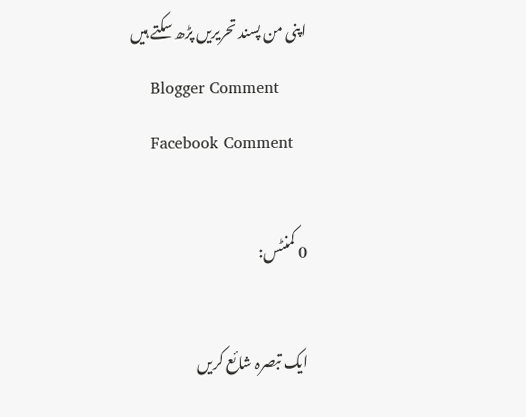اپنی من پسند تحریریں پڑھ سکتے ہیں
    Blogger Comment
    Facebook Comment

0 کمنٹس:

ایک تبصرہ شائع کریں